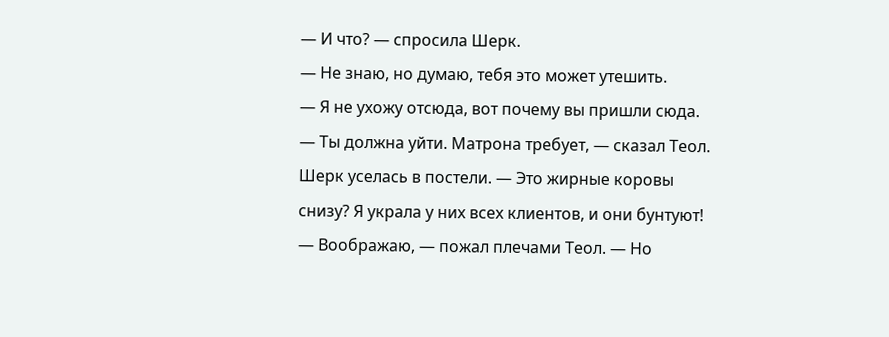— И что? — спросила Шерк.
— Не знаю, но думаю, тебя это может утешить.
— Я не ухожу отсюда, вот почему вы пришли сюда.
— Ты должна уйти. Матрона требует, — сказал Теол.
Шерк уселась в постели. — Это жирные коровы снизу? Я украла у них всех клиентов, и они бунтуют!
— Воображаю, — пожал плечами Теол. — Но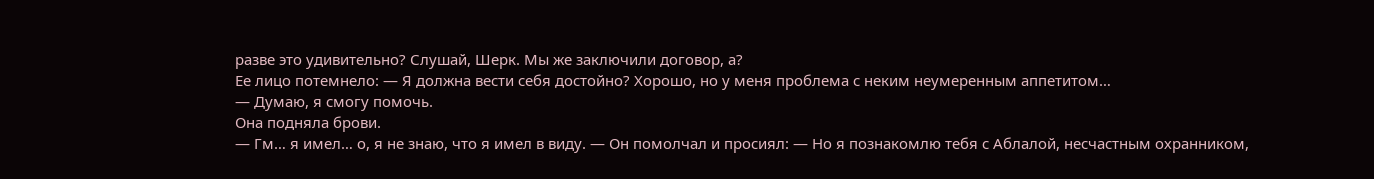разве это удивительно? Слушай, Шерк. Мы же заключили договор, а?
Ее лицо потемнело: — Я должна вести себя достойно? Хорошо, но у меня проблема с неким неумеренным аппетитом…
— Думаю, я смогу помочь.
Она подняла брови.
— Гм… я имел… о, я не знаю, что я имел в виду. — Он помолчал и просиял: — Но я познакомлю тебя с Аблалой, несчастным охранником,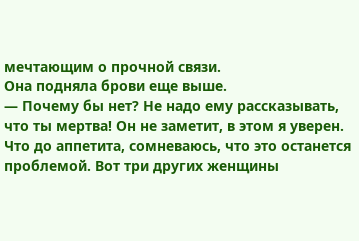мечтающим о прочной связи.
Она подняла брови еще выше.
— Почему бы нет? Не надо ему рассказывать, что ты мертва! Он не заметит, в этом я уверен. Что до аппетита, сомневаюсь, что это останется проблемой. Вот три других женщины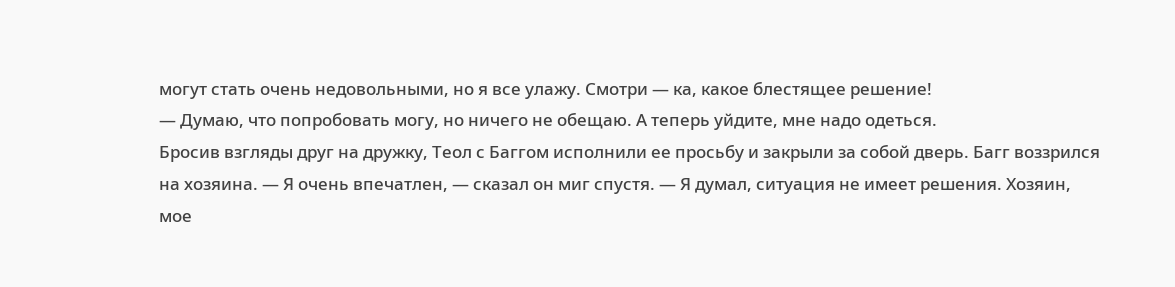могут стать очень недовольными, но я все улажу. Смотри — ка, какое блестящее решение!
— Думаю, что попробовать могу, но ничего не обещаю. А теперь уйдите, мне надо одеться.
Бросив взгляды друг на дружку, Теол с Баггом исполнили ее просьбу и закрыли за собой дверь. Багг воззрился на хозяина. — Я очень впечатлен, — сказал он миг спустя. — Я думал, ситуация не имеет решения. Хозяин, мое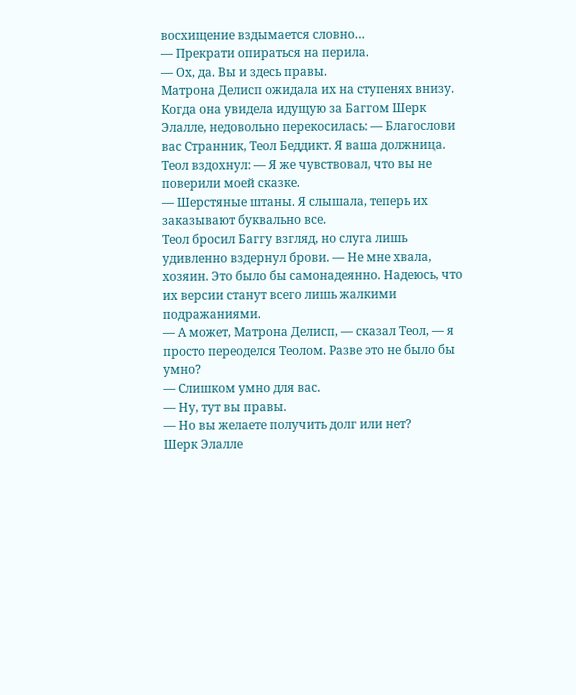восхищение вздымается словно…
— Прекрати опираться на перила.
— Ох, да. Вы и здесь правы.
Матрона Делисп ожидала их на ступенях внизу. Когда она увидела идущую за Баггом Шерк Элалле, недовольно перекосилась: — Благослови вас Странник, Теол Беддикт. Я ваша должница.
Теол вздохнул: — Я же чувствовал, что вы не поверили моей сказке.
— Шерстяные штаны. Я слышала, теперь их заказывают буквально все.
Теол бросил Баггу взгляд, но слуга лишь удивленно вздернул брови. — Не мне хвала, хозяин. Это было бы самонадеянно. Надеюсь, что их версии станут всего лишь жалкими подражаниями.
— А может, Матрона Делисп, — сказал Теол, — я просто переоделся Теолом. Разве это не было бы умно?
— Слишком умно для вас.
— Ну, тут вы правы.
— Но вы желаете получить долг или нет?
Шерк Элалле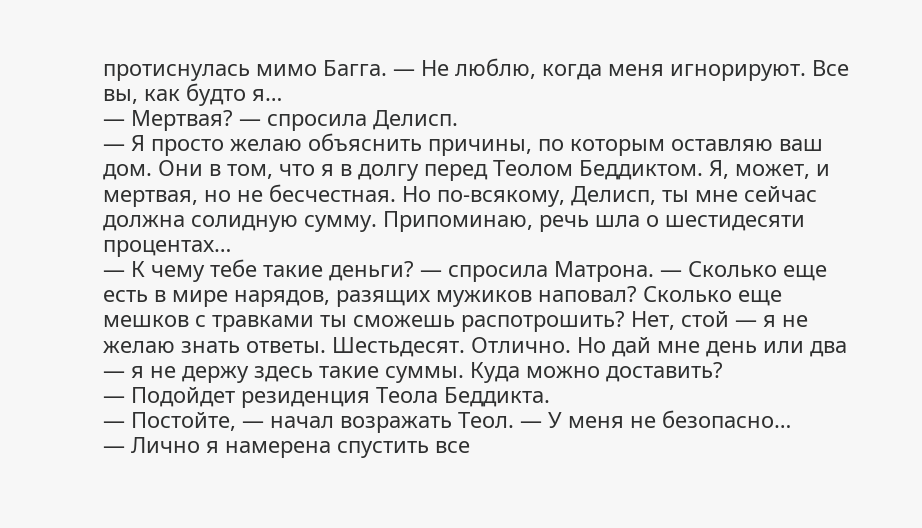протиснулась мимо Багга. — Не люблю, когда меня игнорируют. Все вы, как будто я…
— Мертвая? — спросила Делисп.
— Я просто желаю объяснить причины, по которым оставляю ваш дом. Они в том, что я в долгу перед Теолом Беддиктом. Я, может, и мертвая, но не бесчестная. Но по-всякому, Делисп, ты мне сейчас должна солидную сумму. Припоминаю, речь шла о шестидесяти процентах…
— К чему тебе такие деньги? — спросила Матрона. — Сколько еще есть в мире нарядов, разящих мужиков наповал? Сколько еще мешков с травками ты сможешь распотрошить? Нет, стой — я не желаю знать ответы. Шестьдесят. Отлично. Но дай мне день или два — я не держу здесь такие суммы. Куда можно доставить?
— Подойдет резиденция Теола Беддикта.
— Постойте, — начал возражать Теол. — У меня не безопасно…
— Лично я намерена спустить все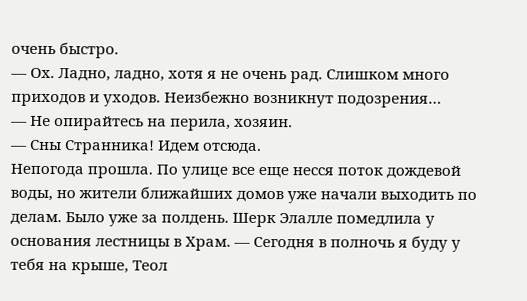очень быстро.
— Ох. Ладно, ладно, хотя я не очень рад. Слишком много приходов и уходов. Неизбежно возникнут подозрения…
— Не опирайтесь на перила, хозяин.
— Сны Странника! Идем отсюда.
Непогода прошла. По улице все еще несся поток дождевой воды, но жители ближайших домов уже начали выходить по делам. Было уже за полдень. Шерк Элалле помедлила у основания лестницы в Храм. — Сегодня в полночь я буду у тебя на крыше, Теол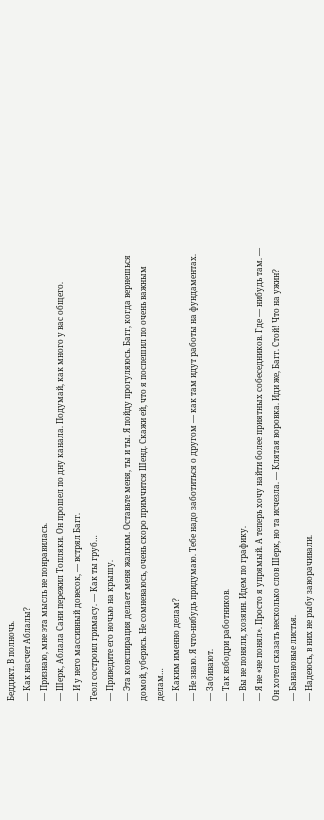Беддикт. В полночь.
— Как насчет Аблалы?
— Признаю, мне эта мысль не понравилась.
— Шерк, Аблала Сани пережил Топляки. Он прошел по дну канала. Подумай, как много у вас общего.
— И у него массивный довесок, — встрял Багг.
Теол состроил гримасу. — Как ты груб…
— Приведите его ночью на крышу.
— Эта конспирация делает меня жалким. Оставьте меня, ты и ты. Я пойду прогуляюсь. Багг, когда вернешься домой, уберись. Не сомневаюсь, очень скоро примчится Шенд. Скажи ей, что я поспешил по очень важным делам…
— Каким именно делам?
— Не знаю. Я что-нибудь придумаю. Тебе надо заботиться о другом — как там идут работы на фундаментах.
— Забивают.
— Так взбодри работников.
— Вы не поняли, хозяин. Идем по графику.
— Я не «не понял». Просто я упрямый. А теперь хочу найти более приятных собеседников. Где — нибудь там. — Он хотел сказать несколько слов Шерк, но та исчезла. — Клятая воровка. Иди же, Багг. Стой! Что на ужин?
— Банановые листья.
— Надеюсь, в них не рыбу заворачивали.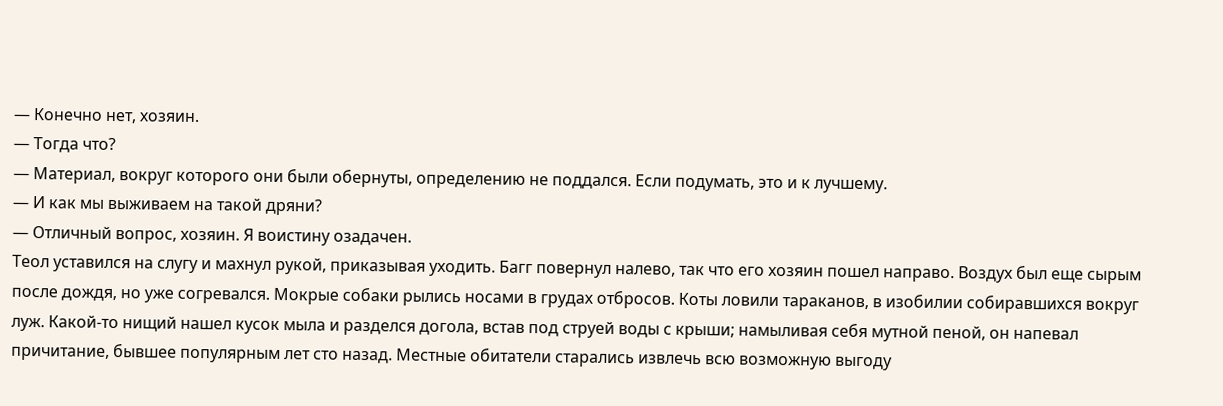— Конечно нет, хозяин.
— Тогда что?
— Материал, вокруг которого они были обернуты, определению не поддался. Если подумать, это и к лучшему.
— И как мы выживаем на такой дряни?
— Отличный вопрос, хозяин. Я воистину озадачен.
Теол уставился на слугу и махнул рукой, приказывая уходить. Багг повернул налево, так что его хозяин пошел направо. Воздух был еще сырым после дождя, но уже согревался. Мокрые собаки рылись носами в грудах отбросов. Коты ловили тараканов, в изобилии собиравшихся вокруг луж. Какой-то нищий нашел кусок мыла и разделся догола, встав под струей воды с крыши; намыливая себя мутной пеной, он напевал причитание, бывшее популярным лет сто назад. Местные обитатели старались извлечь всю возможную выгоду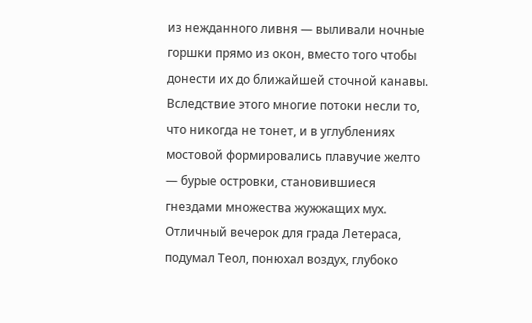из нежданного ливня — выливали ночные горшки прямо из окон, вместо того чтобы донести их до ближайшей сточной канавы. Вследствие этого многие потоки несли то, что никогда не тонет, и в углублениях мостовой формировались плавучие желто — бурые островки, становившиеся гнездами множества жужжащих мух.
Отличный вечерок для града Летераса, подумал Теол, понюхал воздух, глубоко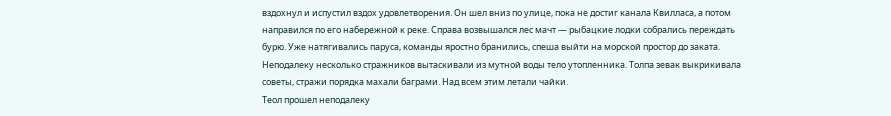вздохнул и испустил вздох удовлетворения. Он шел вниз по улице, пока не достиг канала Квилласа, а потом направился по его набережной к реке. Справа возвышался лес мачт — рыбацкие лодки собрались переждать бурю. Уже натягивались паруса, команды яростно бранились, спеша выйти на морской простор до заката. Неподалеку несколько стражников вытаскивали из мутной воды тело утопленника. Толпа зевак выкрикивала советы, стражи порядка махали баграми. Над всем этим летали чайки.
Теол прошел неподалеку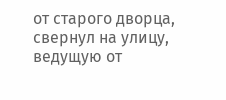от старого дворца, свернул на улицу, ведущую от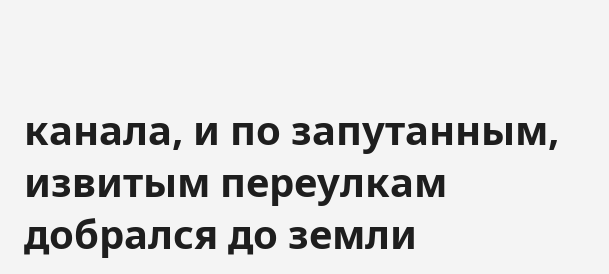канала, и по запутанным, извитым переулкам добрался до земли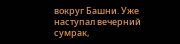вокруг Башни. Уже наступал вечерний сумрак,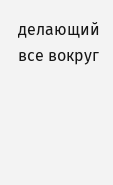делающий все вокруг